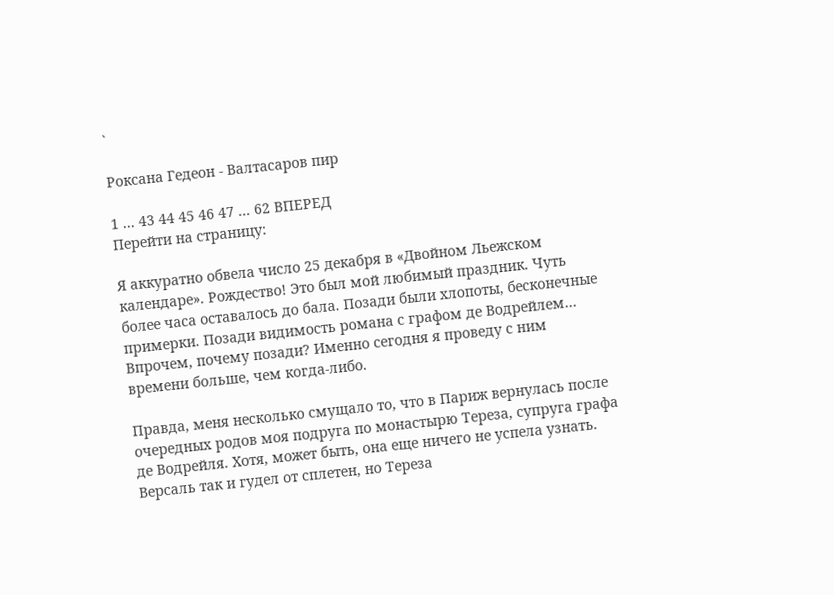`

Роксана Гедеон - Валтасаров пир

1 ... 43 44 45 46 47 ... 62 ВПЕРЕД
Перейти на страницу:

Я аккуратно обвела число 25 декабря в «Двойном Льежском календаре». Рождество! Это был мой любимый праздник. Чуть более часа оставалось до бала. Позади были хлопоты, бесконечные примерки. Позади видимость романа с графом де Водрейлем… Впрочем, почему позади? Именно сегодня я проведу с ним времени больше, чем когда-либо.

Правда, меня несколько смущало то, что в Париж вернулась после очередных родов моя подруга по монастырю Тереза, супруга графа де Водрейля. Хотя, может быть, она еще ничего не успела узнать. Версаль так и гудел от сплетен, но Тереза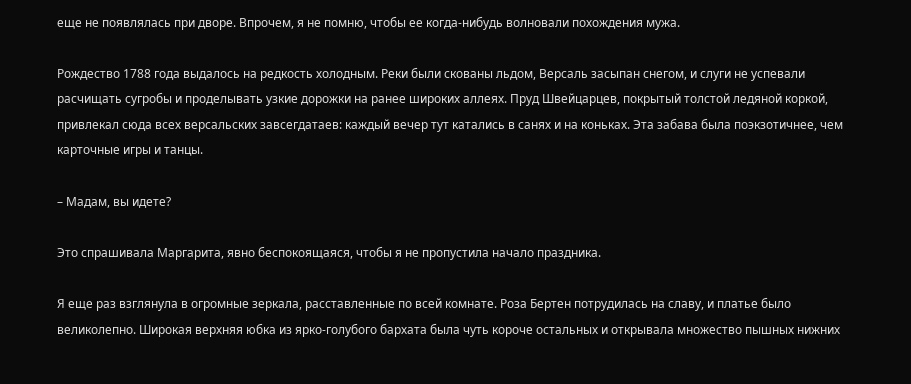еще не появлялась при дворе. Впрочем, я не помню, чтобы ее когда-нибудь волновали похождения мужа.

Рождество 1788 года выдалось на редкость холодным. Реки были скованы льдом, Версаль засыпан снегом, и слуги не успевали расчищать сугробы и проделывать узкие дорожки на ранее широких аллеях. Пруд Швейцарцев, покрытый толстой ледяной коркой, привлекал сюда всех версальских завсегдатаев: каждый вечер тут катались в санях и на коньках. Эта забава была поэкзотичнее, чем карточные игры и танцы.

– Мадам, вы идете?

Это спрашивала Маргарита, явно беспокоящаяся, чтобы я не пропустила начало праздника.

Я еще раз взглянула в огромные зеркала, расставленные по всей комнате. Роза Бертен потрудилась на славу, и платье было великолепно. Широкая верхняя юбка из ярко-голубого бархата была чуть короче остальных и открывала множество пышных нижних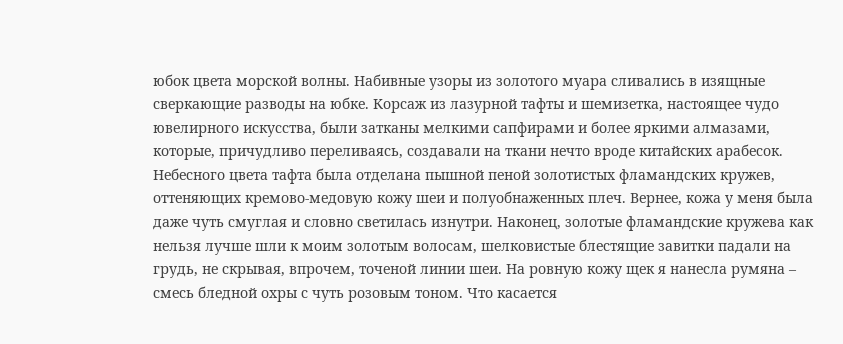юбок цвета морской волны. Набивные узоры из золотого муара сливались в изящные сверкающие разводы на юбке. Корсаж из лазурной тафты и шемизетка, настоящее чудо ювелирного искусства, были затканы мелкими сапфирами и более яркими алмазами, которые, причудливо переливаясь, создавали на ткани нечто вроде китайских арабесок. Небесного цвета тафта была отделана пышной пеной золотистых фламандских кружев, оттеняющих кремово-медовую кожу шеи и полуобнаженных плеч. Вернее, кожа у меня была даже чуть смуглая и словно светилась изнутри. Наконец, золотые фламандские кружева как нельзя лучше шли к моим золотым волосам, шелковистые блестящие завитки падали на грудь, не скрывая, впрочем, точеной линии шеи. На ровную кожу щек я нанесла румяна – смесь бледной охры с чуть розовым тоном. Что касается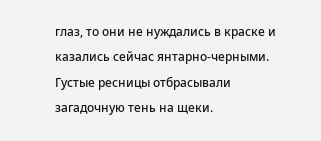глаз, то они не нуждались в краске и казались сейчас янтарно-черными. Густые ресницы отбрасывали загадочную тень на щеки.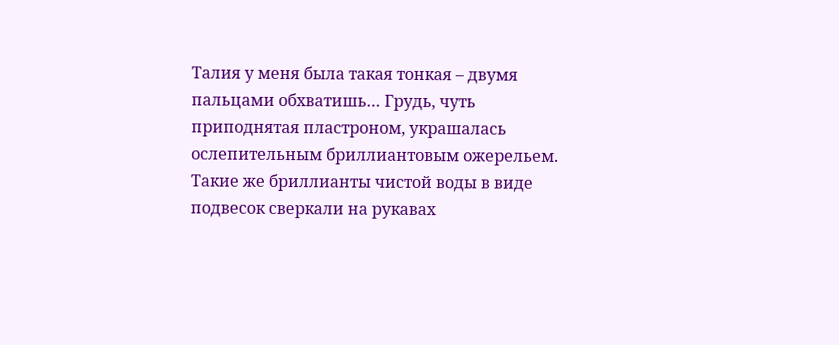Талия у меня была такая тонкая – двумя пальцами обхватишь… Грудь, чуть приподнятая пластроном, украшалась ослепительным бриллиантовым ожерельем. Такие же бриллианты чистой воды в виде подвесок сверкали на рукавах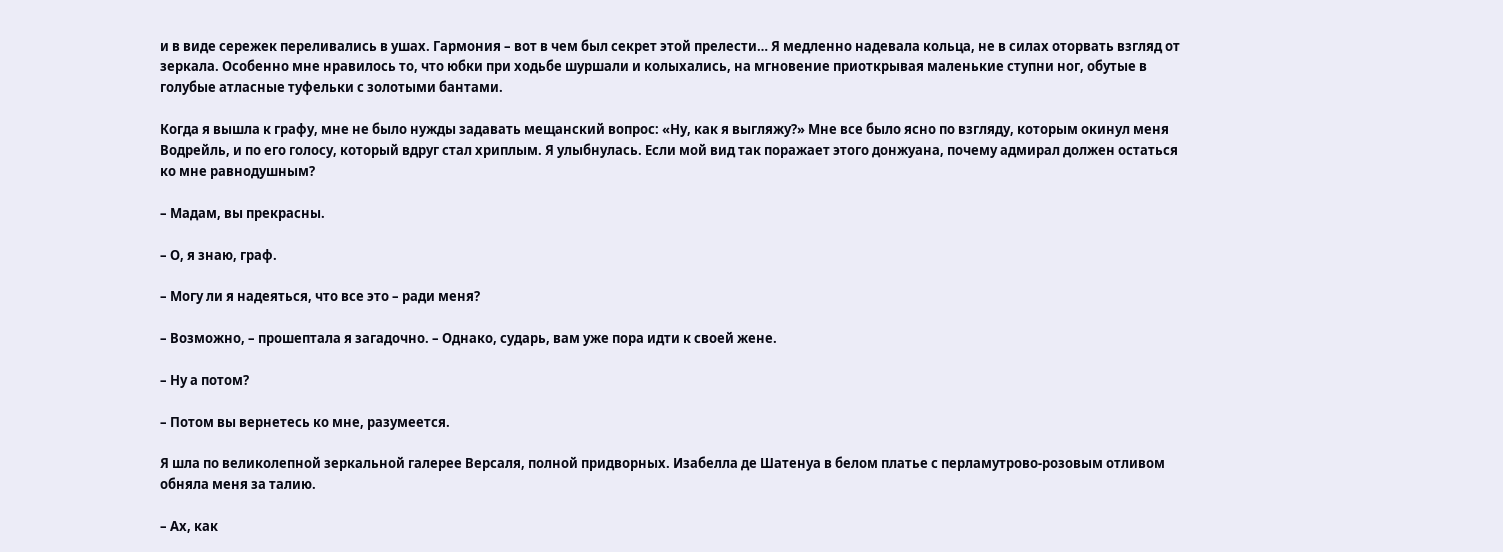и в виде сережек переливались в ушах. Гармония – вот в чем был секрет этой прелести… Я медленно надевала кольца, не в силах оторвать взгляд от зеркала. Особенно мне нравилось то, что юбки при ходьбе шуршали и колыхались, на мгновение приоткрывая маленькие ступни ног, обутые в голубые атласные туфельки с золотыми бантами.

Когда я вышла к графу, мне не было нужды задавать мещанский вопрос: «Ну, как я выгляжу?» Мне все было ясно по взгляду, которым окинул меня Водрейль, и по его голосу, который вдруг стал хриплым. Я улыбнулась. Если мой вид так поражает этого донжуана, почему адмирал должен остаться ко мне равнодушным?

– Мадам, вы прекрасны.

– О, я знаю, граф.

– Могу ли я надеяться, что все это – ради меня?

– Возможно, – прошептала я загадочно. – Однако, сударь, вам уже пора идти к своей жене.

– Ну а потом?

– Потом вы вернетесь ко мне, разумеется.

Я шла по великолепной зеркальной галерее Версаля, полной придворных. Изабелла де Шатенуа в белом платье с перламутрово-розовым отливом обняла меня за талию.

– Ах, как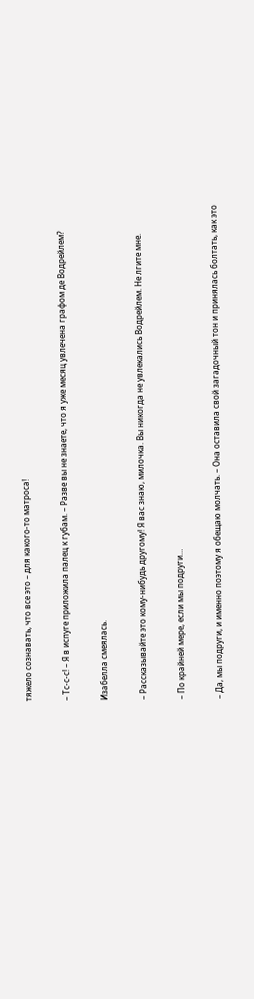тяжело сознавать, что все это – для какого-то матроса!

– Тс-с-с! – Я в испуге приложила палец к губам. – Разве вы не знаете, что я уже месяц увлечена графом де Водрейлем?

Изабелла смеялась.

– Рассказывайте это кому-нибудь другому! Я вас знаю, милочка. Вы никогда не увлекались Водрейлем. Не лгите мне.

– По крайней мере, если мы подруги…

– Да, мы подруги, и именно поэтому я обещаю молчать. – Она оставила свой загадочный тон и принялась болтать, как это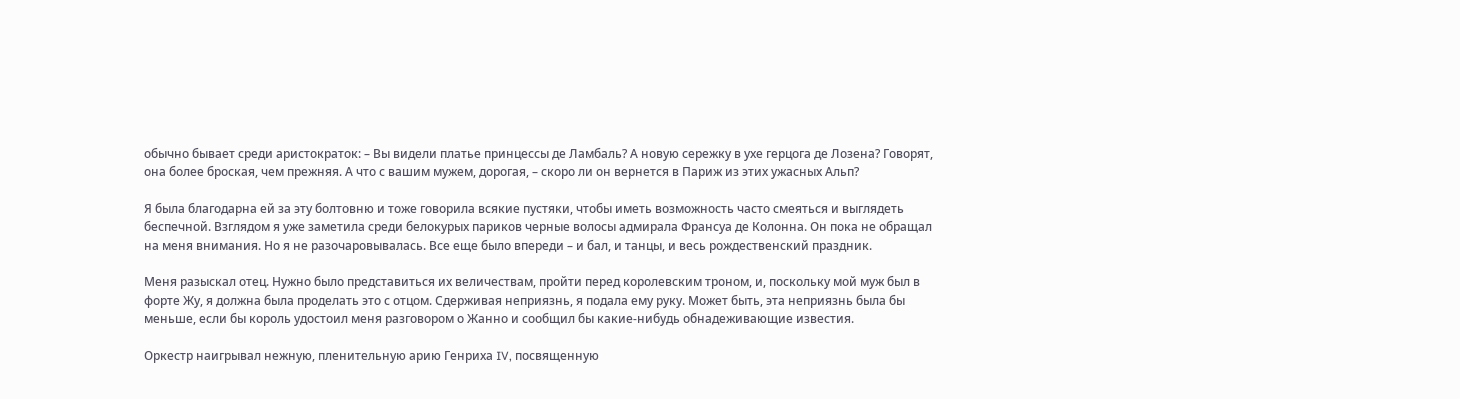обычно бывает среди аристократок: – Вы видели платье принцессы де Ламбаль? А новую сережку в ухе герцога де Лозена? Говорят, она более броская, чем прежняя. А что с вашим мужем, дорогая, – скоро ли он вернется в Париж из этих ужасных Альп?

Я была благодарна ей за эту болтовню и тоже говорила всякие пустяки, чтобы иметь возможность часто смеяться и выглядеть беспечной. Взглядом я уже заметила среди белокурых париков черные волосы адмирала Франсуа де Колонна. Он пока не обращал на меня внимания. Но я не разочаровывалась. Все еще было впереди – и бал, и танцы, и весь рождественский праздник.

Меня разыскал отец. Нужно было представиться их величествам, пройти перед королевским троном, и, поскольку мой муж был в форте Жу, я должна была проделать это с отцом. Сдерживая неприязнь, я подала ему руку. Может быть, эта неприязнь была бы меньше, если бы король удостоил меня разговором о Жанно и сообщил бы какие-нибудь обнадеживающие известия.

Оркестр наигрывал нежную, пленительную арию Генриха IV, посвященную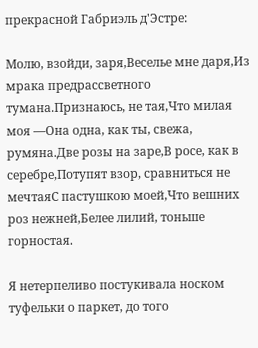прекрасной Габриэль д'Эстре:

Молю, взойди, заря,Веселье мне даря,Из мрака предрассветного тумана.Признаюсь, не тая,Что милая моя —Она одна, как ты, свежа, румяна.Две розы на заре,В росе, как в серебре,Потупят взор, сравниться не мечтаяС пастушкою моей,Что вешних роз нежней,Белее лилий, тоньше горностая.

Я нетерпеливо постукивала носком туфельки о паркет, до того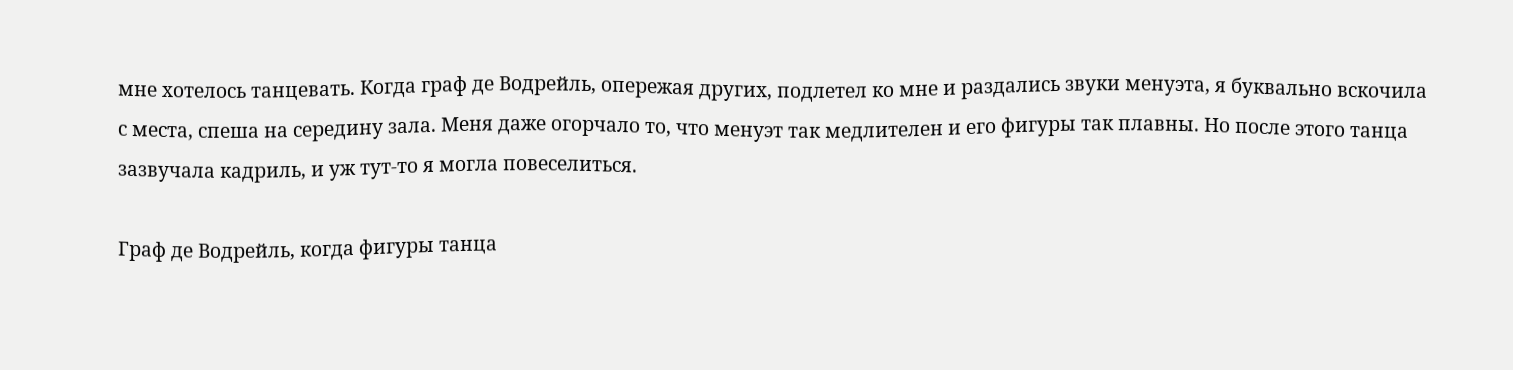мне хотелось танцевать. Когда граф де Водрейль, опережая других, подлетел ко мне и раздались звуки менуэта, я буквально вскочила с места, спеша на середину зала. Меня даже огорчало то, что менуэт так медлителен и его фигуры так плавны. Но после этого танца зазвучала кадриль, и уж тут-то я могла повеселиться.

Граф де Водрейль, когда фигуры танца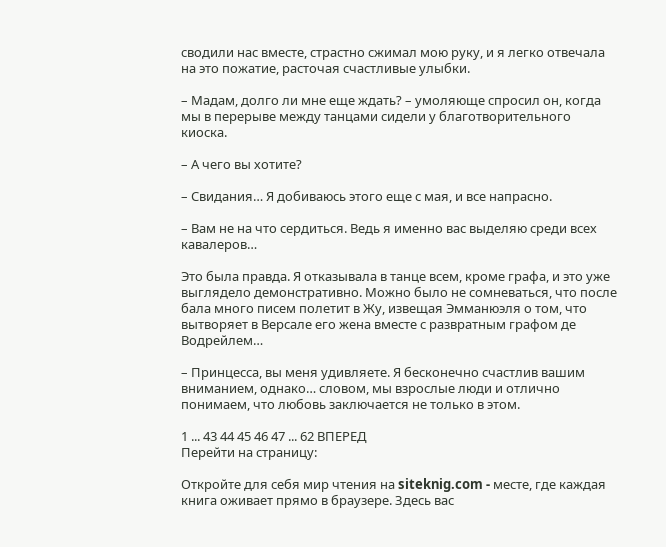сводили нас вместе, страстно сжимал мою руку, и я легко отвечала на это пожатие, расточая счастливые улыбки.

– Мадам, долго ли мне еще ждать? – умоляюще спросил он, когда мы в перерыве между танцами сидели у благотворительного киоска.

– А чего вы хотите?

– Свидания… Я добиваюсь этого еще с мая, и все напрасно.

– Вам не на что сердиться. Ведь я именно вас выделяю среди всех кавалеров…

Это была правда. Я отказывала в танце всем, кроме графа, и это уже выглядело демонстративно. Можно было не сомневаться, что после бала много писем полетит в Жу, извещая Эмманюэля о том, что вытворяет в Версале его жена вместе с развратным графом де Водрейлем…

– Принцесса, вы меня удивляете. Я бесконечно счастлив вашим вниманием, однако… словом, мы взрослые люди и отлично понимаем, что любовь заключается не только в этом.

1 ... 43 44 45 46 47 ... 62 ВПЕРЕД
Перейти на страницу:

Откройте для себя мир чтения на siteknig.com - месте, где каждая книга оживает прямо в браузере. Здесь вас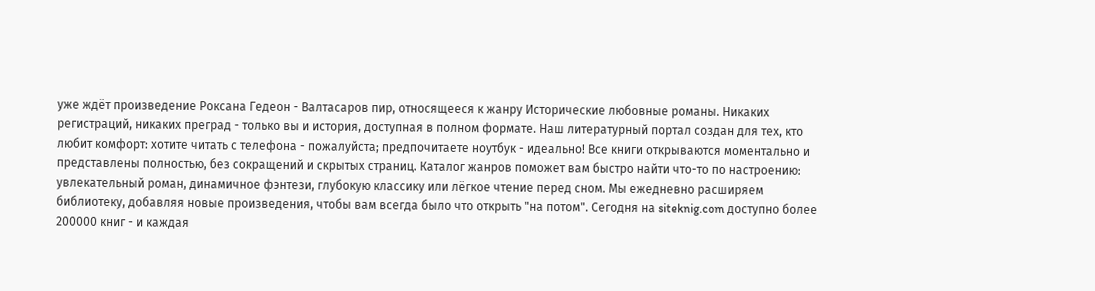уже ждёт произведение Роксана Гедеон - Валтасаров пир, относящееся к жанру Исторические любовные романы. Никаких регистраций, никаких преград - только вы и история, доступная в полном формате. Наш литературный портал создан для тех, кто любит комфорт: хотите читать с телефона - пожалуйста; предпочитаете ноутбук - идеально! Все книги открываются моментально и представлены полностью, без сокращений и скрытых страниц. Каталог жанров поможет вам быстро найти что-то по настроению: увлекательный роман, динамичное фэнтези, глубокую классику или лёгкое чтение перед сном. Мы ежедневно расширяем библиотеку, добавляя новые произведения, чтобы вам всегда было что открыть "на потом". Сегодня на siteknig.com доступно более 200000 книг - и каждая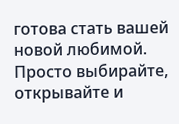готова стать вашей новой любимой. Просто выбирайте, открывайте и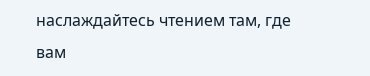наслаждайтесь чтением там, где вам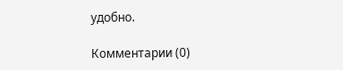удобно.

Комментарии (0)